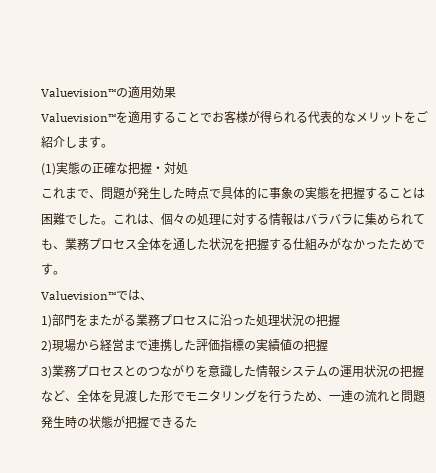Valuevision™の適用効果
Valuevision™を適用することでお客様が得られる代表的なメリットをご紹介します。
(1)実態の正確な把握・対処
これまで、問題が発生した時点で具体的に事象の実態を把握することは困難でした。これは、個々の処理に対する情報はバラバラに集められても、業務プロセス全体を通した状況を把握する仕組みがなかったためです。
Valuevision™では、
1)部門をまたがる業務プロセスに沿った処理状況の把握
2)現場から経営まで連携した評価指標の実績値の把握
3)業務プロセスとのつながりを意識した情報システムの運用状況の把握
など、全体を見渡した形でモニタリングを行うため、一連の流れと問題発生時の状態が把握できるた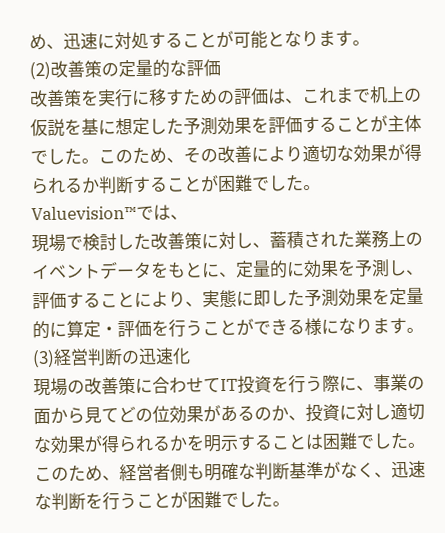め、迅速に対処することが可能となります。
(2)改善策の定量的な評価
改善策を実行に移すための評価は、これまで机上の仮説を基に想定した予測効果を評価することが主体でした。このため、その改善により適切な効果が得られるか判断することが困難でした。
Valuevision™では、
現場で検討した改善策に対し、蓄積された業務上のイベントデータをもとに、定量的に効果を予測し、評価することにより、実態に即した予測効果を定量的に算定・評価を行うことができる様になります。
(3)経営判断の迅速化
現場の改善策に合わせてIT投資を行う際に、事業の面から見てどの位効果があるのか、投資に対し適切な効果が得られるかを明示することは困難でした。このため、経営者側も明確な判断基準がなく、迅速な判断を行うことが困難でした。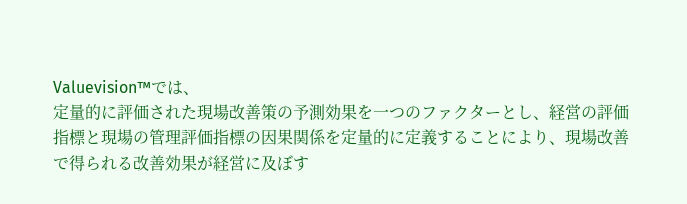Valuevision™では、
定量的に評価された現場改善策の予測効果を一つのファクターとし、経営の評価指標と現場の管理評価指標の因果関係を定量的に定義することにより、現場改善で得られる改善効果が経営に及ぼす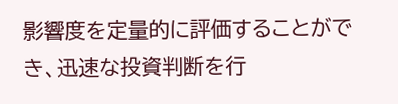影響度を定量的に評価することができ、迅速な投資判断を行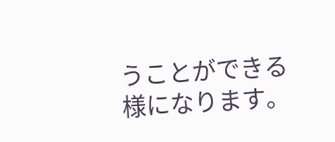うことができる様になります。